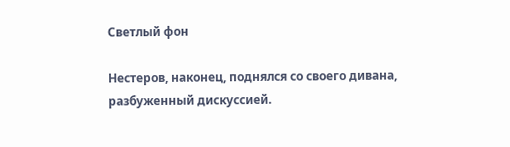Светлый фон

Нестеров, наконец, поднялся со своего дивана, разбуженный дискуссией.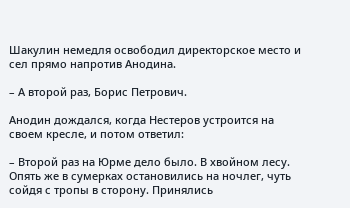Шакулин немедля освободил директорское место и сел прямо напротив Анодина.

– А второй раз, Борис Петрович.

Анодин дождался, когда Нестеров устроится на своем кресле, и потом ответил:

– Второй раз на Юрме дело было. В хвойном лесу. Опять же в сумерках остановились на ночлег, чуть сойдя с тропы в сторону. Принялись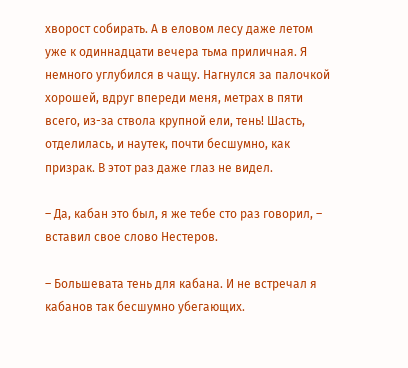хворост собирать. А в еловом лесу даже летом уже к одиннадцати вечера тьма приличная. Я немного углубился в чащу. Нагнулся за палочкой хорошей, вдруг впереди меня, метрах в пяти всего, из-за ствола крупной ели, тень! Шасть, отделилась, и наутек, почти бесшумно, как призрак. В этот раз даже глаз не видел.

– Да, кабан это был, я же тебе сто раз говорил, – вставил свое слово Нестеров.

– Большевата тень для кабана. И не встречал я кабанов так бесшумно убегающих.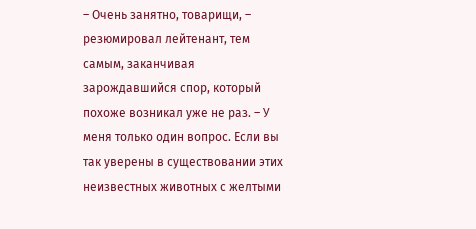– Очень занятно, товарищи, – резюмировал лейтенант, тем самым, заканчивая зарождавшийся спор, который похоже возникал уже не раз. – У меня только один вопрос. Если вы так уверены в существовании этих неизвестных животных с желтыми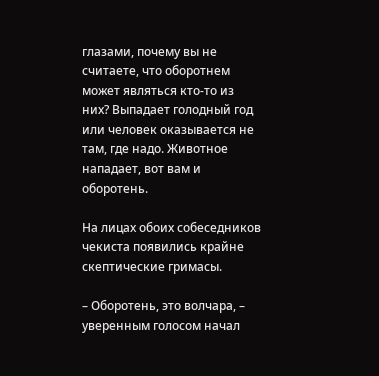глазами, почему вы не считаете, что оборотнем может являться кто-то из них? Выпадает голодный год или человек оказывается не там, где надо. Животное нападает, вот вам и оборотень.

На лицах обоих собеседников чекиста появились крайне скептические гримасы.

– Оборотень, это волчара, – уверенным голосом начал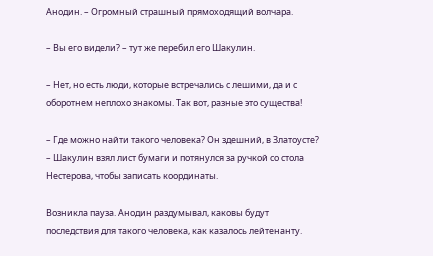Анодин. – Огромный страшный прямоходящий волчара.

– Вы его видели? – тут же перебил его Шакулин.

– Нет, но есть люди, которые встречались с лешими, да и с оборотнем неплохо знакомы. Так вот, разные это существа!

– Где можно найти такого человека? Он здешний, в Златоусте? – Шакулин взял лист бумаги и потянулся за ручкой со стола Нестерова, чтобы записать координаты.

Возникла пауза. Анодин раздумывал, каковы будут последствия для такого человека, как казалось лейтенанту.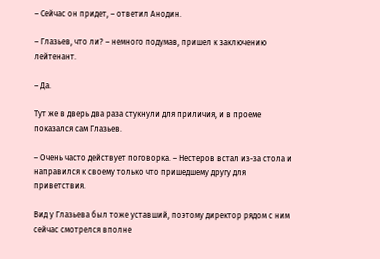– Сейчас он придет, – ответил Анодин.

– Глазьев, что ли? – немного подумав, пришел к заключению лейтенант.

– Да.

Тут же в дверь два раза стукнули для приличия, и в проеме показался сам Глазьев.

– Очень часто действует поговорка. – Нестеров встал из-за стола и направился к своему только что пришедшему другу для приветствия.

Вид у Глазьева был тоже уставший, поэтому директор рядом с ним сейчас смотрелся вполне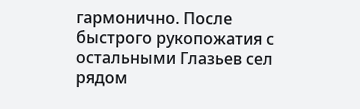гармонично. После быстрого рукопожатия с остальными Глазьев сел рядом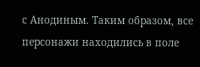с Анодиным. Таким образом, все персонажи находились в поле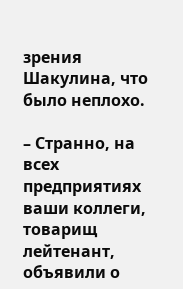зрения Шакулина, что было неплохо.

– Странно, на всех предприятиях ваши коллеги, товарищ лейтенант, объявили о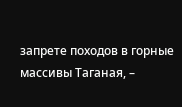запрете походов в горные массивы Таганая, –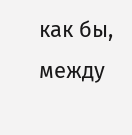как бы, между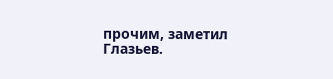прочим, заметил Глазьев.